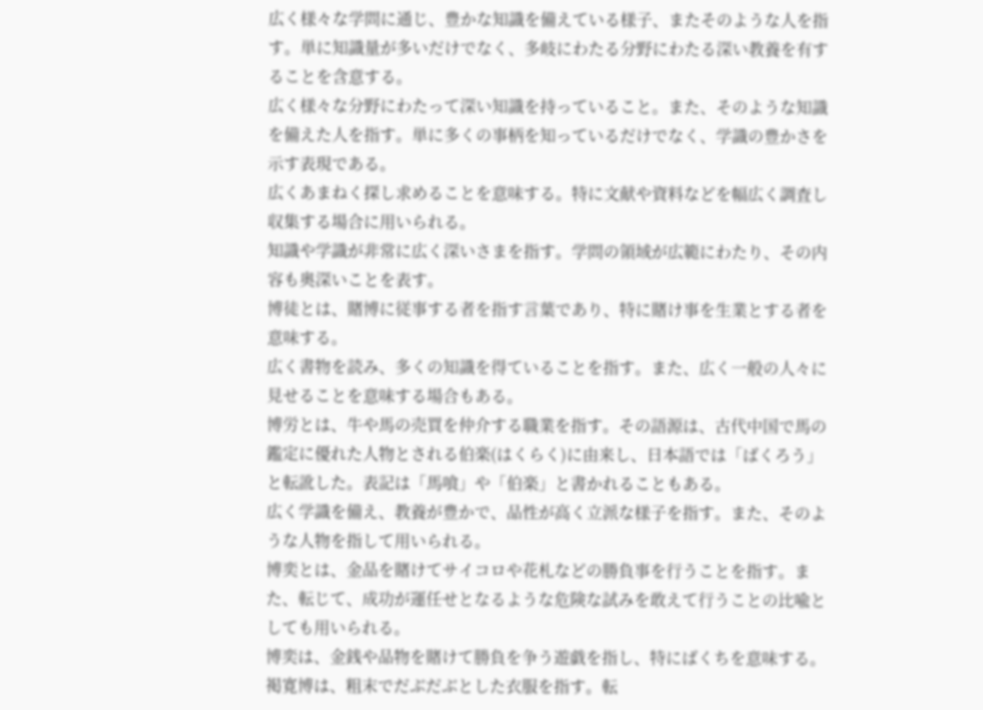広く様々な学問に通じ、豊かな知識を備えている様子、またそのような人を指す。単に知識量が多いだけでなく、多岐にわたる分野にわたる深い教養を有することを含意する。
広く様々な分野にわたって深い知識を持っていること。また、そのような知識を備えた人を指す。単に多くの事柄を知っているだけでなく、学識の豊かさを示す表現である。
広くあまねく探し求めることを意味する。特に文献や資料などを幅広く調査し収集する場合に用いられる。
知識や学識が非常に広く深いさまを指す。学問の領域が広範にわたり、その内容も奥深いことを表す。
博徒とは、賭博に従事する者を指す言葉であり、特に賭け事を生業とする者を意味する。
広く書物を読み、多くの知識を得ていることを指す。また、広く一般の人々に見せることを意味する場合もある。
博労とは、牛や馬の売買を仲介する職業を指す。その語源は、古代中国で馬の鑑定に優れた人物とされる伯楽(はくらく)に由来し、日本語では「ばくろう」と転訛した。表記は「馬喰」や「伯楽」と書かれることもある。
広く学識を備え、教養が豊かで、品性が高く立派な様子を指す。また、そのような人物を指して用いられる。
博奕とは、金品を賭けてサイコロや花札などの勝負事を行うことを指す。また、転じて、成功が運任せとなるような危険な試みを敢えて行うことの比喩としても用いられる。
博奕は、金銭や品物を賭けて勝負を争う遊戯を指し、特にばくちを意味する。
褐寛博は、粗末でだぶだぶとした衣服を指す。転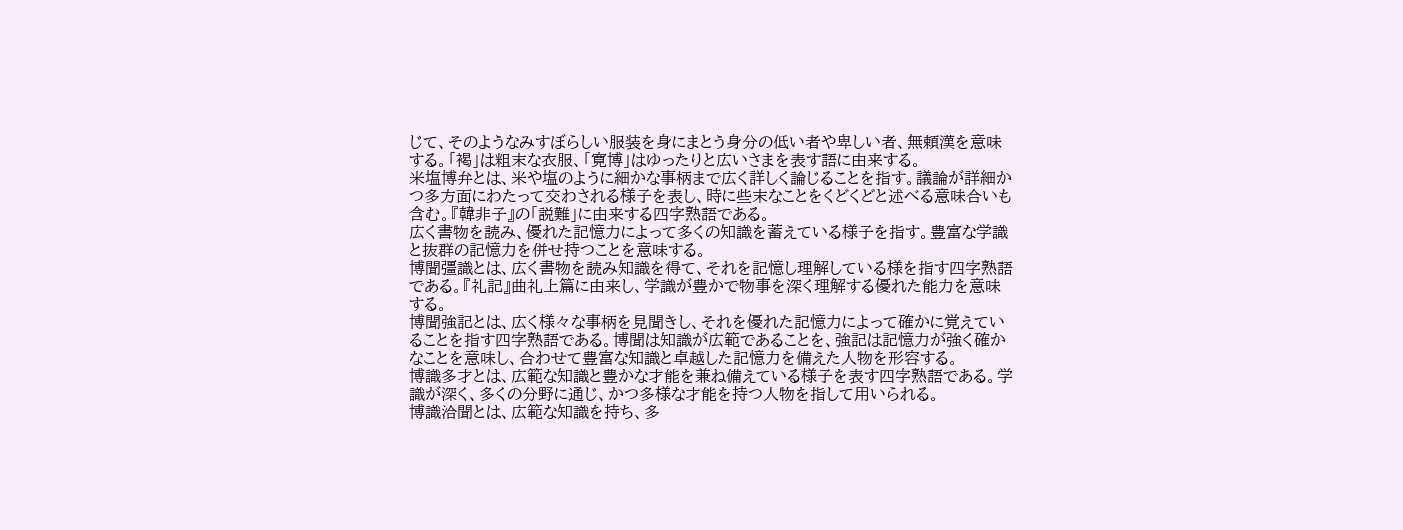じて、そのようなみすぼらしい服装を身にまとう身分の低い者や卑しい者、無頼漢を意味する。「褐」は粗末な衣服、「寛博」はゆったりと広いさまを表す語に由来する。
米塩博弁とは、米や塩のように細かな事柄まで広く詳しく論じることを指す。議論が詳細かつ多方面にわたって交わされる様子を表し、時に些末なことをくどくどと述べる意味合いも含む。『韓非子』の「説難」に由来する四字熟語である。
広く書物を読み、優れた記憶力によって多くの知識を蓄えている様子を指す。豊富な学識と抜群の記憶力を併せ持つことを意味する。
博聞彊識とは、広く書物を読み知識を得て、それを記憶し理解している様を指す四字熟語である。『礼記』曲礼上篇に由来し、学識が豊かで物事を深く理解する優れた能力を意味する。
博聞強記とは、広く様々な事柄を見聞きし、それを優れた記憶力によって確かに覚えていることを指す四字熟語である。博聞は知識が広範であることを、強記は記憶力が強く確かなことを意味し、合わせて豊富な知識と卓越した記憶力を備えた人物を形容する。
博識多才とは、広範な知識と豊かな才能を兼ね備えている様子を表す四字熟語である。学識が深く、多くの分野に通じ、かつ多様な才能を持つ人物を指して用いられる。
博識洽聞とは、広範な知識を持ち、多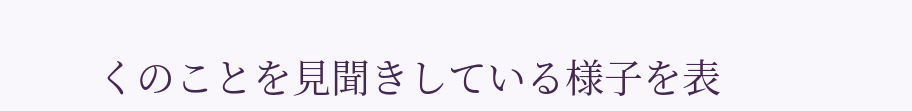くのことを見聞きしている様子を表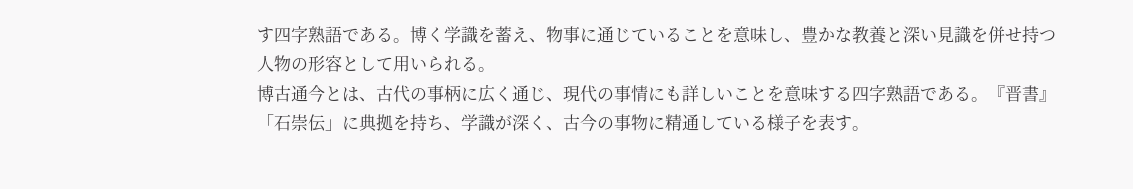す四字熟語である。博く学識を蓄え、物事に通じていることを意味し、豊かな教養と深い見識を併せ持つ人物の形容として用いられる。
博古通今とは、古代の事柄に広く通じ、現代の事情にも詳しいことを意味する四字熟語である。『晋書』「石崇伝」に典拠を持ち、学識が深く、古今の事物に精通している様子を表す。